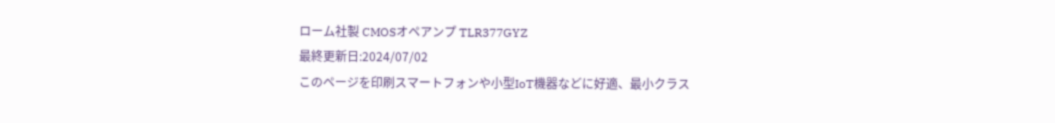ローム社製 CMOSオペアンプ TLR377GYZ
最終更新日:2024/07/02
このページを印刷スマートフォンや小型IoT機器などに好適、最小クラス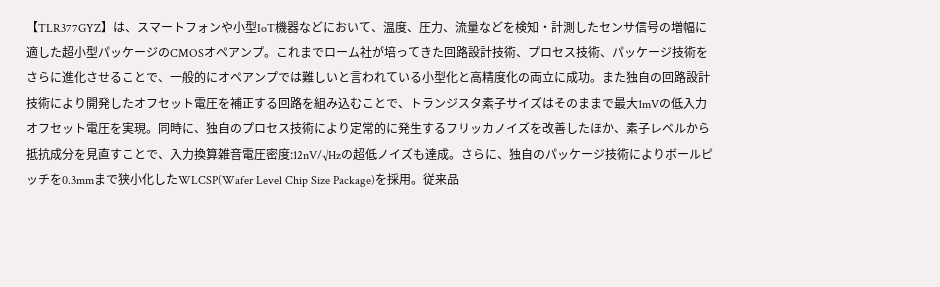【TLR377GYZ】は、スマートフォンや小型IoT機器などにおいて、温度、圧力、流量などを検知・計測したセンサ信号の増幅に適した超小型パッケージのCMOSオペアンプ。これまでローム社が培ってきた回路設計技術、プロセス技術、パッケージ技術をさらに進化させることで、一般的にオペアンプでは難しいと言われている小型化と高精度化の両立に成功。また独自の回路設計技術により開発したオフセット電圧を補正する回路を組み込むことで、トランジスタ素子サイズはそのままで最大1mVの低入力オフセット電圧を実現。同時に、独自のプロセス技術により定常的に発生するフリッカノイズを改善したほか、素子レベルから抵抗成分を見直すことで、入力換算雑音電圧密度:12nV/√Hzの超低ノイズも達成。さらに、独自のパッケージ技術によりボールピッチを0.3mmまで狭小化したWLCSP(Wafer Level Chip Size Package)を採用。従来品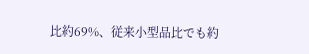比約69%、従来小型品比でも約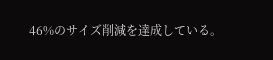46%のサイズ削減を達成している。